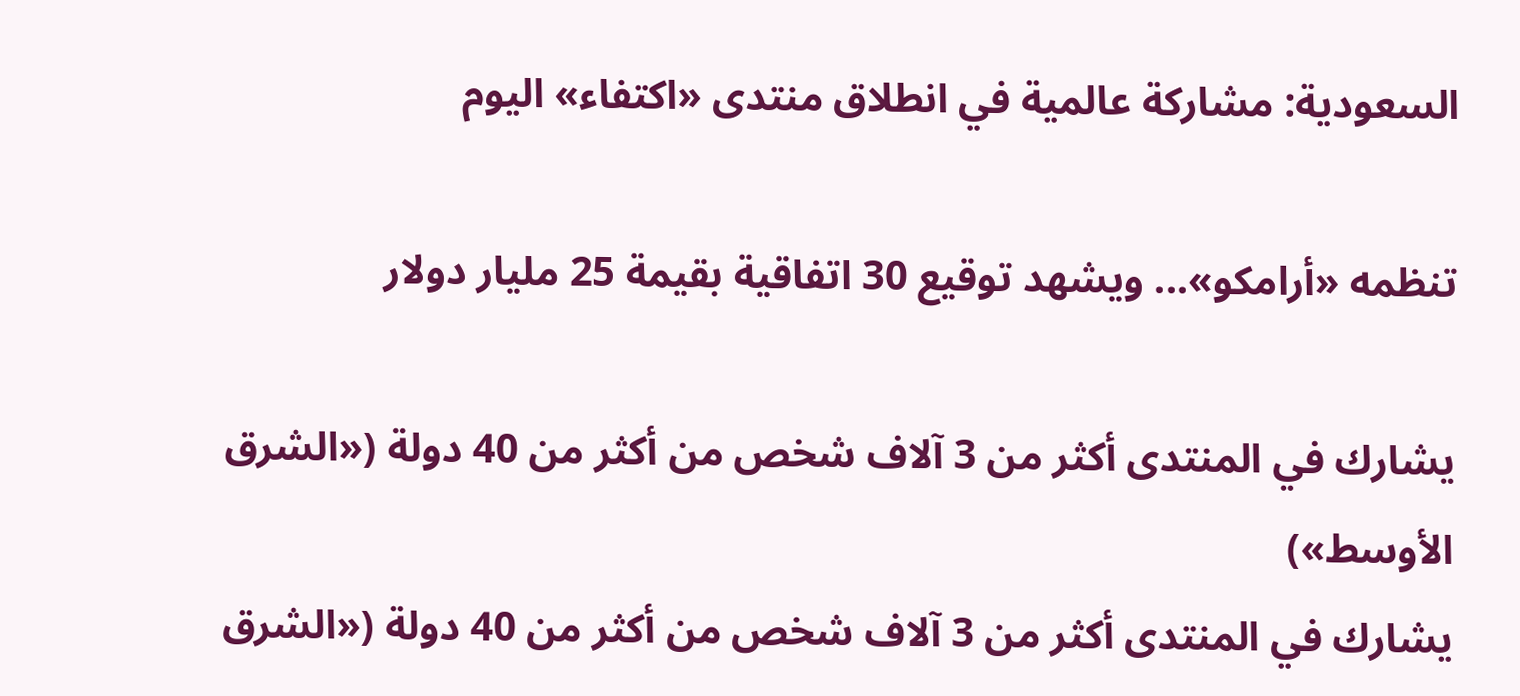السعودية: مشاركة عالمية في انطلاق منتدى «اكتفاء» اليوم

تنظمه «أرامكو»... ويشهد توقيع 30 اتفاقية بقيمة 25 مليار دولار

يشارك في المنتدى أكثر من 3 آلاف شخص من أكثر من 40 دولة («الشرق الأوسط»)
يشارك في المنتدى أكثر من 3 آلاف شخص من أكثر من 40 دولة («الشرق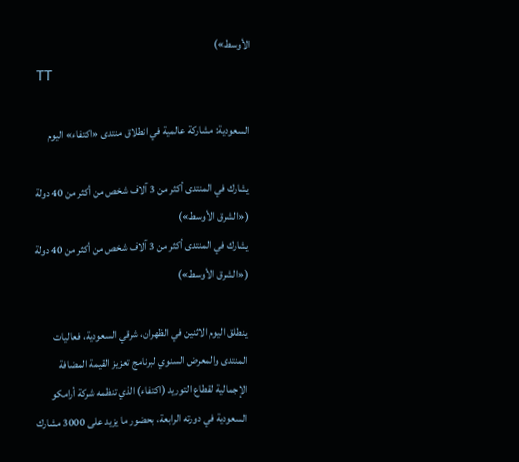الأوسط»)
TT

السعودية: مشاركة عالمية في انطلاق منتدى «اكتفاء» اليوم

يشارك في المنتدى أكثر من 3 آلاف شخص من أكثر من 40 دولة («الشرق الأوسط»)
يشارك في المنتدى أكثر من 3 آلاف شخص من أكثر من 40 دولة («الشرق الأوسط»)

ينطلق اليوم الاثنين في الظهران، شرقي السعودية، فعاليات المنتدى والمعرض السنوي لبرنامج تعزيز القيمة المضافة الإجمالية لقطاع التوريد (اكتفاء) الذي تنظمه شركة أرامكو السعودية في دورته الرابعة، بحضور ما يزيد على 3000 مشارك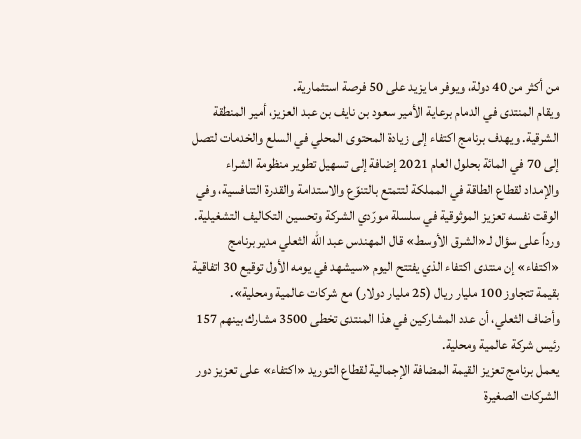من أكثر من 40 دولة، ويوفر ما يزيد على 50 فرصة استثمارية.
ويقام المنتدى في الدمام برعاية الأمير سعود بن نايف بن عبد العزيز، أمير المنطقة الشرقية. ويهدف برنامج اكتفاء إلى زيادة المحتوى المحلي في السلع والخدمات لتصل إلى 70 في المائة بحلول العام 2021 إضافة إلى تسهيل تطوير منظومة الشراء والإمداد لقطاع الطاقة في المملكة لتتمتع بالتنوّع والاستدامة والقدرة التنافسية، وفي الوقت نفسه تعزيز الموثوقية في سلسلة مورّدي الشركة وتحسين التكاليف التشغيلية.
ورداً على سؤال لـ«الشرق الأوسط» قال المهندس عبد الله الثعلي مدير برنامج «اكتفاء» إن منتدى اكتفاء الذي يفتتح اليوم «سيشهد في يومه الأول توقيع 30 اتفاقية بقيمة تتجاوز 100 مليار ريال (25 مليار دولار) مع شركات عالمية ومحلية».
وأضاف الثعلي، أن عدد المشاركين في هذا المنتدى تخطى 3500 مشارك بينهم 157 رئيس شركة عالمية ومحلية.
يعمل برنامج تعزيز القيمة المضافة الإجمالية لقطاع التوريد «اكتفاء» على تعزيز دور الشركات الصغيرة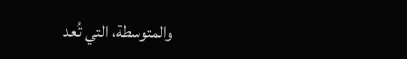والمتوسطة، التي تُعد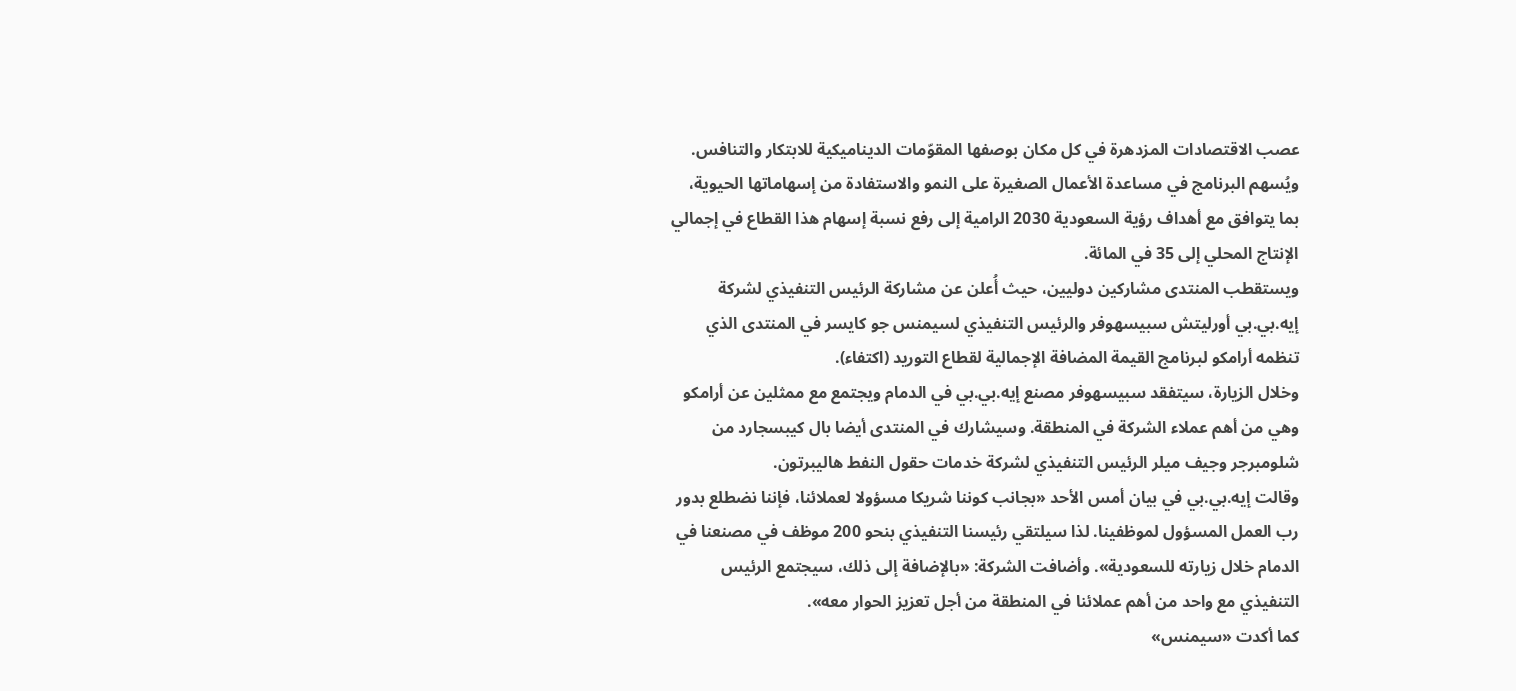عصب الاقتصادات المزدهرة في كل مكان بوصفها المقوّمات الديناميكية للابتكار والتنافس. ويُسهم البرنامج في مساعدة الأعمال الصغيرة على النمو والاستفادة من إسهاماتها الحيوية، بما يتوافق مع أهداف رؤية السعودية 2030 الرامية إلى رفع نسبة إسهام هذا القطاع في إجمالي الإنتاج المحلي إلى 35 في المائة.
ويستقطب المنتدى مشاركين دوليين، حيث أُعلن عن مشاركة الرئيس التنفيذي لشركة إيه.بي.بي أورليتش سبيسهوفر والرئيس التنفيذي لسيمنس جو كايسر في المنتدى الذي تنظمه أرامكو لبرنامج القيمة المضافة الإجمالية لقطاع التوريد (اكتفاء).
وخلال الزيارة، سيتفقد سبيسهوفر مصنع إيه.بي.بي في الدمام ويجتمع مع ممثلين عن أرامكو وهي من أهم عملاء الشركة في المنطقة. وسيشارك في المنتدى أيضا بال كيبسجارد من شلومبرجر وجيف ميلر الرئيس التنفيذي لشركة خدمات حقول النفط هاليبرتون.
وقالت إيه.بي.بي في بيان أمس الأحد «بجانب كوننا شريكا مسؤولا لعملائنا، فإننا نضطلع بدور رب العمل المسؤول لموظفينا. لذا سيلتقي رئيسنا التنفيذي بنحو 200 موظف في مصنعنا في الدمام خلال زيارته للسعودية». وأضافت الشركة: «بالإضافة إلى ذلك، سيجتمع الرئيس التنفيذي مع واحد من أهم عملائنا في المنطقة من أجل تعزيز الحوار معه».
كما أكدت «سيمنس»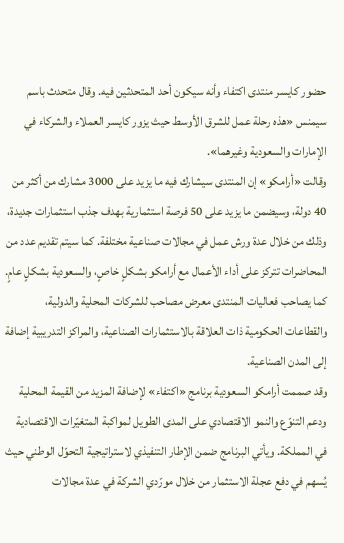حضور كايسر منتدى اكتفاء وأنه سيكون أحد المتحدثين فيه. وقال متحدث باسم سيمنس «هذه رحلة عمل للشرق الأوسط حيث يزور كايسر العملاء والشركاء في الإمارات والسعودية وغيرهما».
وقالت «أرامكو» إن المنتدى سيشارك فيه ما يزيد على 3000 مشارك من أكثر من 40 دولة، وسيضمن ما يزيد على 50 فرصة استثمارية بهدف جذب استثمارات جديدة، وذلك من خلال عدة ورش عمل في مجالات صناعية مختلفة. كما سيتم تقديم عدد من المحاضرات تتركز على أداء الأعمال مع أرامكو بشكلٍ خاصٍ، والسعودية بشكلٍ عامٍ. كما يصاحب فعاليات المنتدى معرض مصاحب للشركات المحلية والدولية، والقطاعات الحكومية ذات العلاقة بالاستثمارات الصناعية، والمراكز التدريبية إضافة إلى المدن الصناعية.
وقد صممت أرامكو السعودية برنامج «اكتفاء» لإضافة المزيد من القيمة المحلية ودعم التنوّع والنمو الاقتصادي على المدى الطويل لمواكبة المتغيّرات الاقتصادية في المملكة. ويأتي البرنامج ضمن الإطار التنفيذي لاستراتيجية التحوّل الوطني حيث يُسهم في دفع عجلة الاستثمار من خلال مورّدي الشركة في عدة مجالات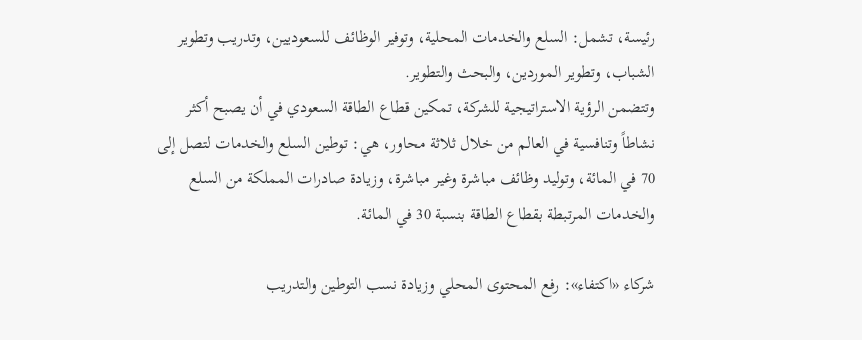رئيسة، تشمل: السلع والخدمات المحلية، وتوفير الوظائف للسعوديين، وتدريب وتطوير الشباب، وتطوير الموردين، والبحث والتطوير.
وتتضمن الرؤية الاستراتيجية للشركة، تمكين قطاع الطاقة السعودي في أن يصبح أكثر نشاطاً وتنافسية في العالم من خلال ثلاثة محاور، هي: توطين السلع والخدمات لتصل إلى 70 في المائة، وتوليد وظائف مباشرة وغير مباشرة، وزيادة صادرات المملكة من السلع والخدمات المرتبطة بقطاع الطاقة بنسبة 30 في المائة.

شركاء «اكتفاء»: رفع المحتوى المحلي وزيادة نسب التوطين والتدريب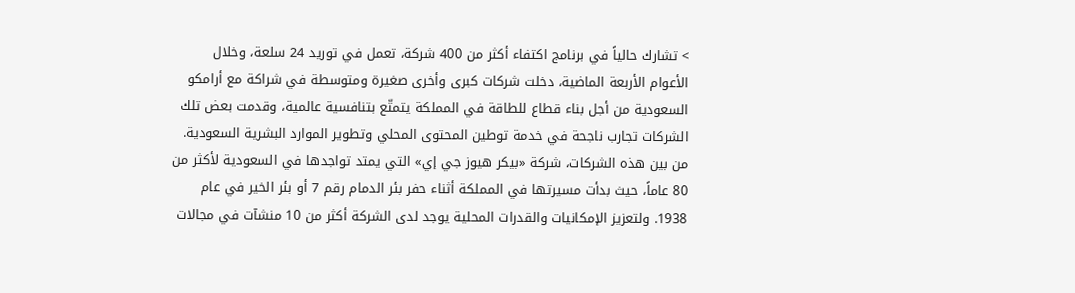> تشارك حالياً في برنامج اكتفاء أكثر من 400 شركة، تعمل في توريد 24 سلعة، وخلال الأعوام الأربعة الماضية، دخلت شركات كبرى وأخرى صغيرة ومتوسطة في شراكة مع أرامكو السعودية من أجل بناء قطاع للطاقة في المملكة يتمتّع بتنافسية عالمية، وقدمت بعض تلك الشركات تجارب ناجحة في خدمة توطين المحتوى المحلي وتطوير الموارد البشرية السعودية.
من بين هذه الشركات، شركة «بيكر هيوز جي إي» التي يمتد تواجدها في السعودية لأكثر من 80 عاماً، حيث بدأت مسيرتها في المملكة أثناء حفر بئر الدمام رقم 7 أو بئر الخير في عام 1938. ولتعزيز الإمكانيات والقدرات المحلية يوجد لدى الشركة أكثر من 10 منشآت في مجالات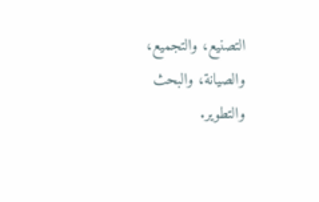التصنيع، والتجميع، والصيانة، والبحث والتطوير.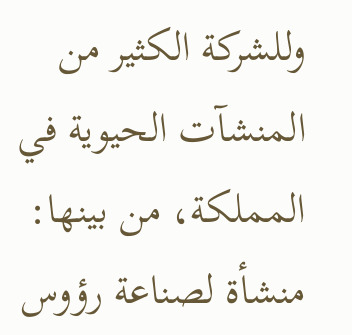وللشركة الكثير من المنشآت الحيوية في المملكة، من بينها: منشأة لصناعة رؤوس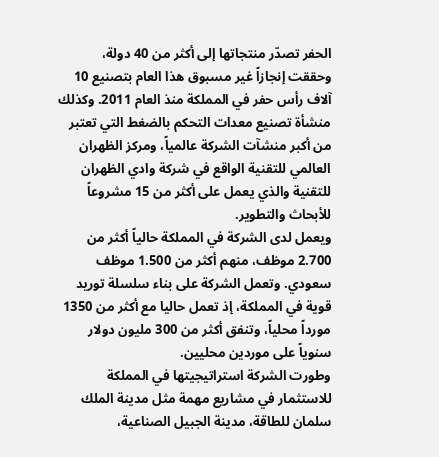الحفر تصدّر منتجاتها إلى أكثر من 40 دولة، وحققت إنجازاً غير مسبوق هذا العام بتصنيع 10 آلاف رأس حفر في المملكة منذ العام 2011. وكذلك منشأة تصنيع معدات التحكم بالضغط التي تعتبر من أكبر منشآت الشركة عالمياً، ومركز الظهران العالمي للتقنية الواقع في شركة وادي الظهران للتقنية والذي يعمل على أكثر من 15 مشروعاً للأبحاث والتطوير.
ويعمل لدى الشركة في المملكة حالياً أكثر من 2.700 موظف، منهم أكثر من 1.500 موظف سعودي. وتعمل الشركة على بناء سلسلة توريد قوية في المملكة، إذ تعمل حاليا مع أكثر من 1350 مورداً محلياً، وتنفق أكثر من 300 مليون دولار سنوياً على موردين محليين.
وطورت الشركة استراتيجيتها في المملكة للاستثمار في مشاريع مهمة مثل مدينة الملك سلمان للطاقة، مدينة الجبيل الصناعية،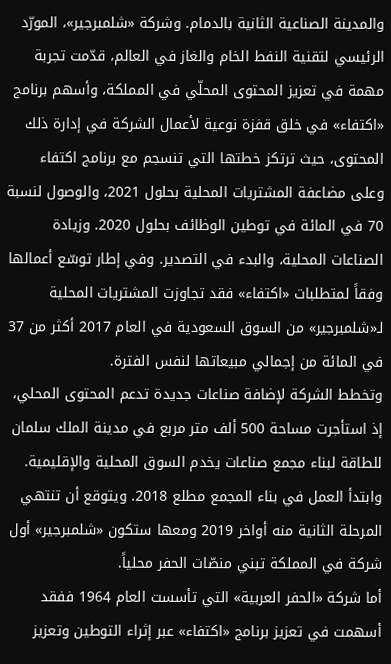والمدينة الصناعية الثانية بالدمام. وشركة «شلمبرجير»، المورّد الرئيسي لتقنية النفط الخام والغاز في العالم، قدّمت تجربة مهمة في تعزيز المحتوى المحلّي في المملكة، وأسهم برنامج «اكتفاء» في خلق قفزة نوعية لأعمال الشركة في إدارة ذلك المحتوى، حيث ترتكز خطتها التي تنسجم مع برنامج اكتفاء وعلى مضاعفة المشتريات المحلية بحلول 2021، والوصول لنسبة 70 في المائة في توطين الوظائف بحلول 2020. وزيادة الصناعات المحلية، والبدء في التصدير. وفي إطار توسّع أعمالها وفقاً لمتطلبات «اكتفاء» فقد تجاوزت المشتريات المحلية لـ«شلمبرجير» من السوق السعودية في العام 2017 أكثر من 37 في المائة من إجمالي مبيعاتها لنفس الفترة.
وتخطط الشركة لإضافة صناعات جديدة تدعم المحتوى المحلي، إذ استأجرت مساحة 500 ألف متر مربع في مدينة الملك سلمان للطاقة لبناء مجمع صناعات يخدم السوق المحلية والإقليمية. وابتدأ العمل في بناء المجمع مطلع 2018. ويتوقع أن تنتهي المرحلة الثانية منه أواخر 2019 ومعها ستكون «شلمبرجير» أول شركة في المملكة تبني منصّات الحفر محلياً.
أما شركة «الحفر العربية» التي تأسست العام 1964 ففقد أسهمت في تعزيز برنامج «اكتفاء» عبر إثراء التوطين وتعزيز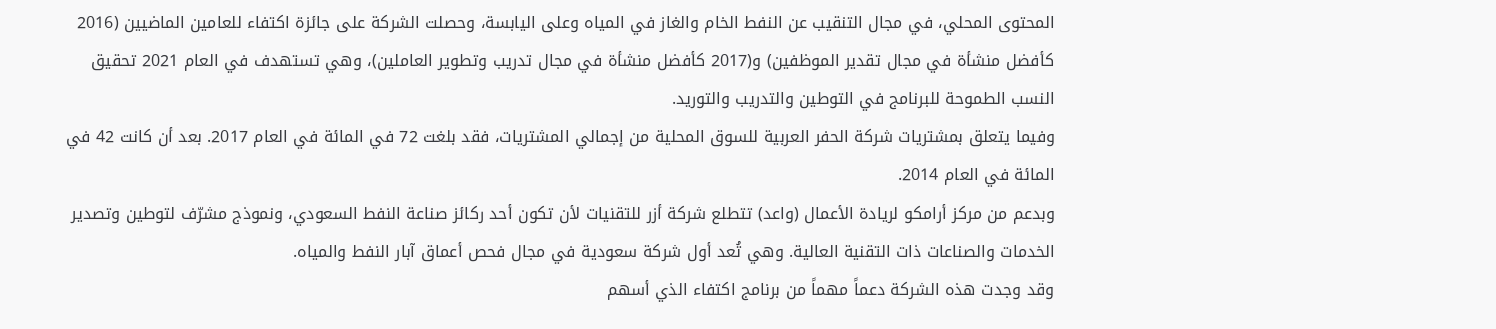المحتوى المحلي، في مجال التنقيب عن النفط الخام والغاز في المياه وعلى اليابسة، وحصلت الشركة على جائزة اكتفاء للعامين الماضيين (2016 كأفضل منشأة في مجال تقدير الموظفين) و(2017 كأفضل منشأة في مجال تدريب وتطوير العاملين)، وهي تستهدف في العام 2021 تحقيق النسب الطموحة للبرنامج في التوطين والتدريب والتوريد.
وفيما يتعلق بمشتريات شركة الحفر العربية للسوق المحلية من إجمالي المشتريات، فقد بلغت 72 في المائة في العام 2017. بعد أن كانت 42 في المائة في العام 2014.
وبدعم من مركز أرامكو لريادة الأعمال (واعد) تتطلع شركة أزر للتقنيات لأن تكون أحد ركائز صناعة النفط السعودي، ونموذج مشرّف لتوطين وتصدير الخدمات والصناعات ذات التقنية العالية. وهي تُعد أول شركة سعودية في مجال فحص أعماق آبار النفط والمياه.
وقد وجدت هذه الشركة دعماً مهماً من برنامج اكتفاء الذي أسهم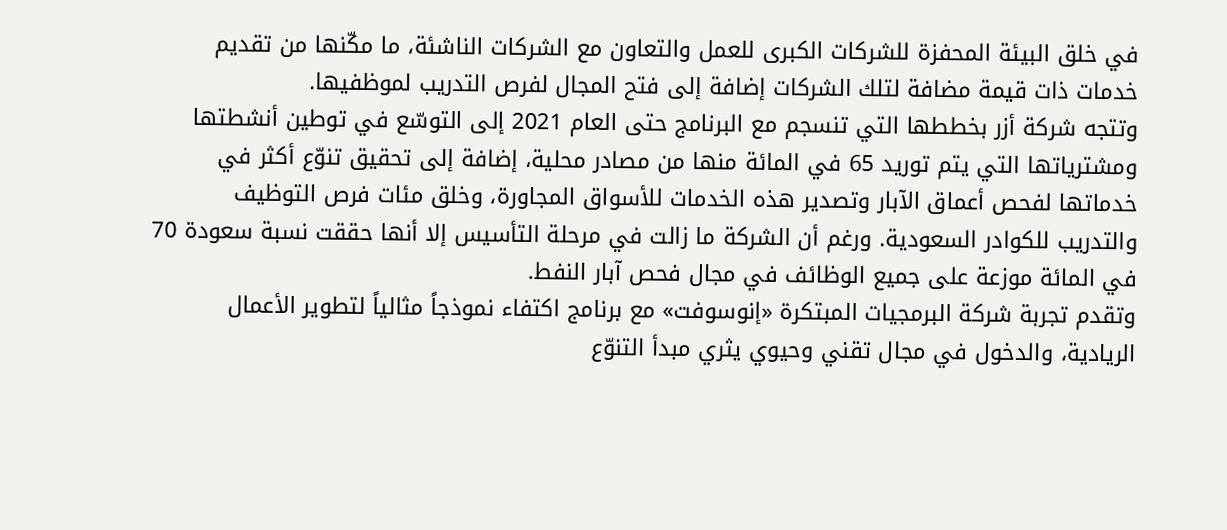في خلق البيئة المحفزة للشركات الكبرى للعمل والتعاون مع الشركات الناشئة، ما مكّنها من تقديم خدمات ذات قيمة مضافة لتلك الشركات إضافة إلى فتح المجال لفرص التدريب لموظفيها.
وتتجه شركة أزر بخططها التي تنسجم مع البرنامج حتى العام 2021 إلى التوسّع في توطين أنشطتها ومشترياتها التي يتم توريد 65 في المائة منها من مصادر محلية، إضافة إلى تحقيق تنوّع أكثر في خدماتها لفحص أعماق الآبار وتصدير هذه الخدمات للأسواق المجاورة، وخلق مئات فرص التوظيف والتدريب للكوادر السعودية. ورغم أن الشركة ما زالت في مرحلة التأسيس إلا أنها حققت نسبة سعودة 70 في المائة موزعة على جميع الوظائف في مجال فحص آبار النفط.
وتقدم تجربة شركة البرمجيات المبتكرة «إنوسوفت» مع برنامج اكتفاء نموذجاً مثالياً لتطوير الأعمال الريادية، والدخول في مجال تقني وحيوي يثري مبدأ التنوّع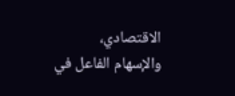الاقتصادي، والإسهام الفاعل في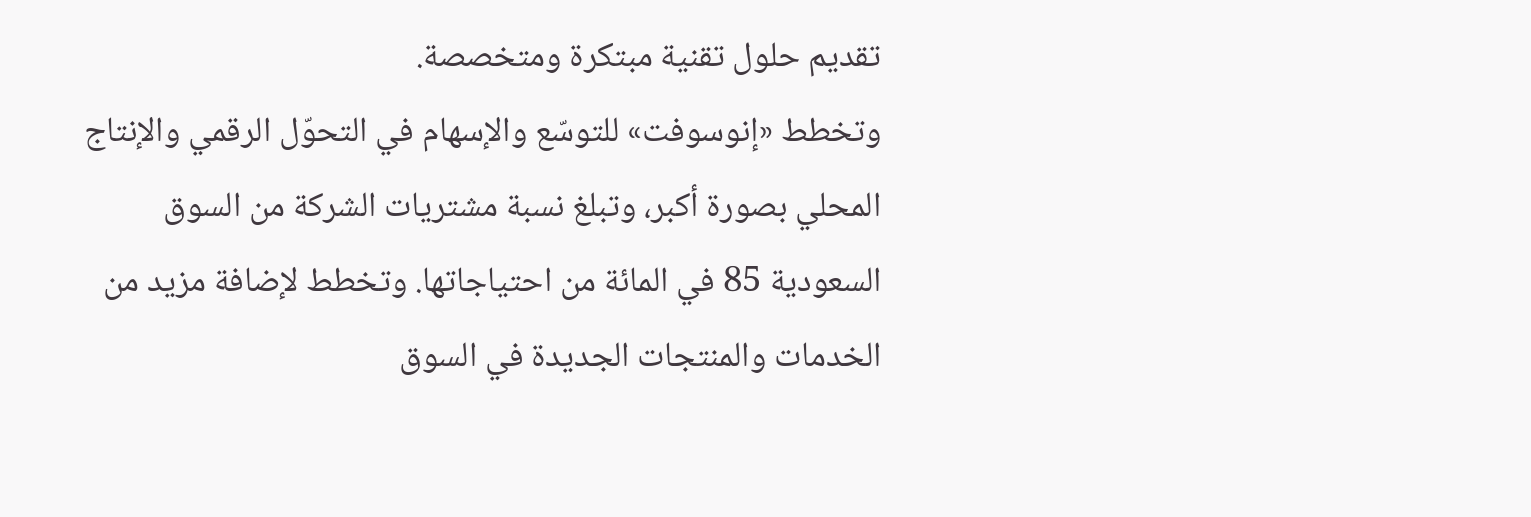تقديم حلول تقنية مبتكرة ومتخصصة.
وتخطط «إنوسوفت» للتوسّع والإسهام في التحوّل الرقمي والإنتاج المحلي بصورة أكبر، وتبلغ نسبة مشتريات الشركة من السوق السعودية 85 في المائة من احتياجاتها. وتخطط لإضافة مزيد من الخدمات والمنتجات الجديدة في السوق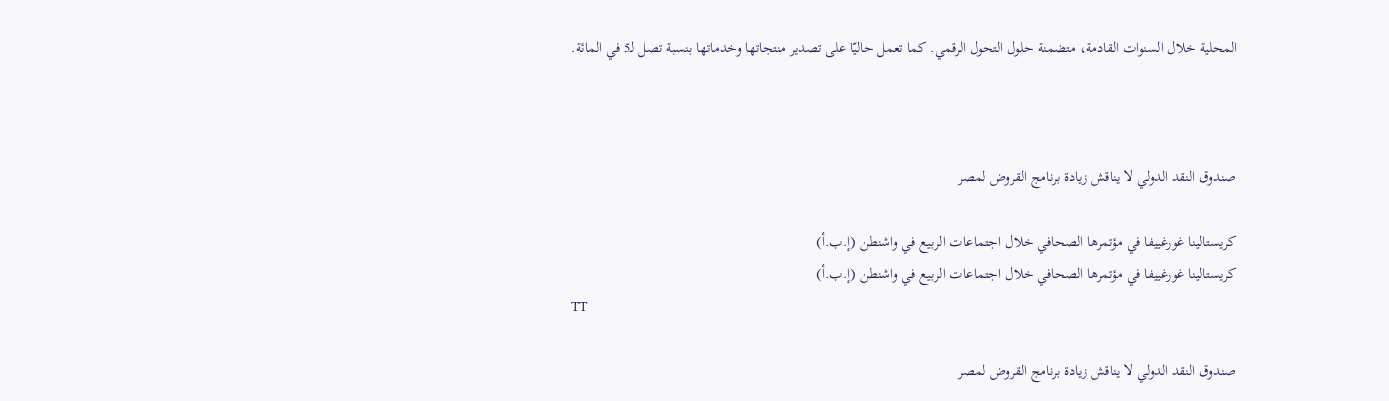المحلية خلال السنوات القادمة، متضمنة حلول التحول الرقمي. كما تعمل حاليّا على تصدير منتجاتها وخدماتها بنسبة تصل لـ5 في المائة.



صندوق النقد الدولي لا يناقش زيادة برنامج القروض لمصر

كريستالينا غورغييفا في مؤتمرها الصحافي خلال اجتماعات الربيع في واشنطن (إ.ب.أ)
كريستالينا غورغييفا في مؤتمرها الصحافي خلال اجتماعات الربيع في واشنطن (إ.ب.أ)
TT

صندوق النقد الدولي لا يناقش زيادة برنامج القروض لمصر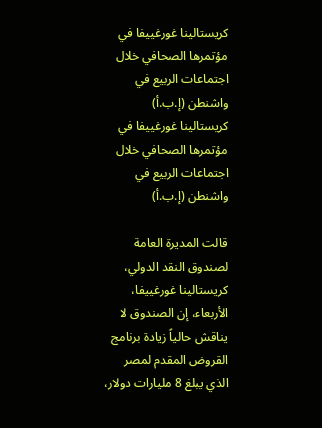كريستالينا غورغييفا في مؤتمرها الصحافي خلال اجتماعات الربيع في واشنطن (إ.ب.أ)
كريستالينا غورغييفا في مؤتمرها الصحافي خلال اجتماعات الربيع في واشنطن (إ.ب.أ)

قالت المديرة العامة لصندوق النقد الدولي، كريستالينا غورغييفا، الأربعاء، إن الصندوق لا يناقش حالياً زيادة برنامج القروض المقدم لمصر الذي يبلغ 8 مليارات دولار،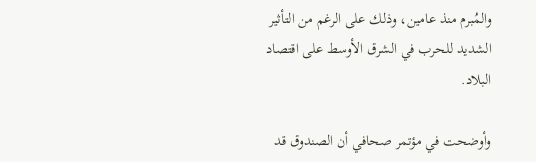والمُبرم منذ عامين، وذلك على الرغم من التأثير الشديد للحرب في الشرق الأوسط على اقتصاد البلاد.

وأوضحت في مؤتمر صحافي أن الصندوق قد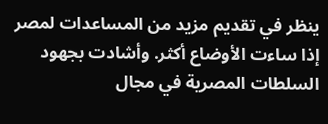ينظر في تقديم مزيد من المساعدات لمصر إذا ساءت الأوضاع أكثر. وأشادت بجهود السلطات المصرية في مجال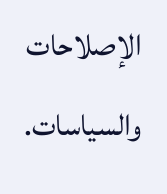الإصلاحات والسياسات.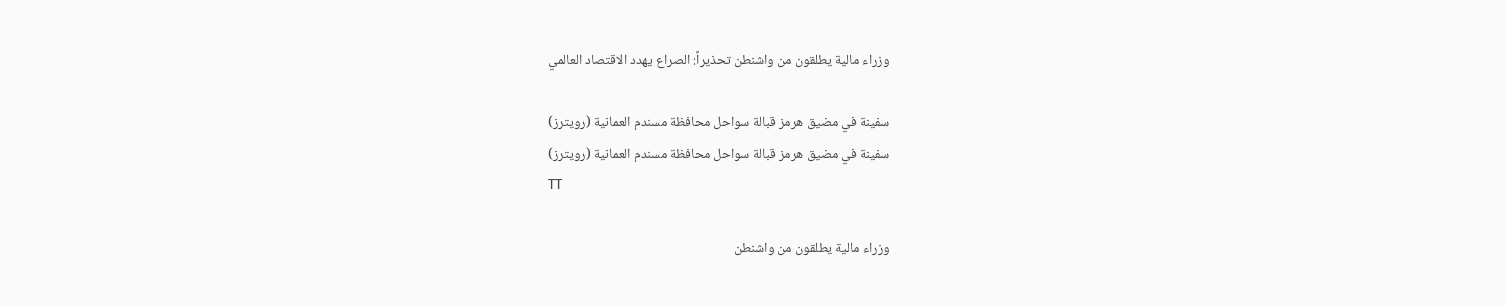وزراء مالية يطلقون من واشنطن تحذيراً: الصراع يهدد الاقتصاد العالمي

سفينة في مضيق هرمز قبالة سواحل محافظة مسندم العمانية (رويترز)
سفينة في مضيق هرمز قبالة سواحل محافظة مسندم العمانية (رويترز)
TT

وزراء مالية يطلقون من واشنطن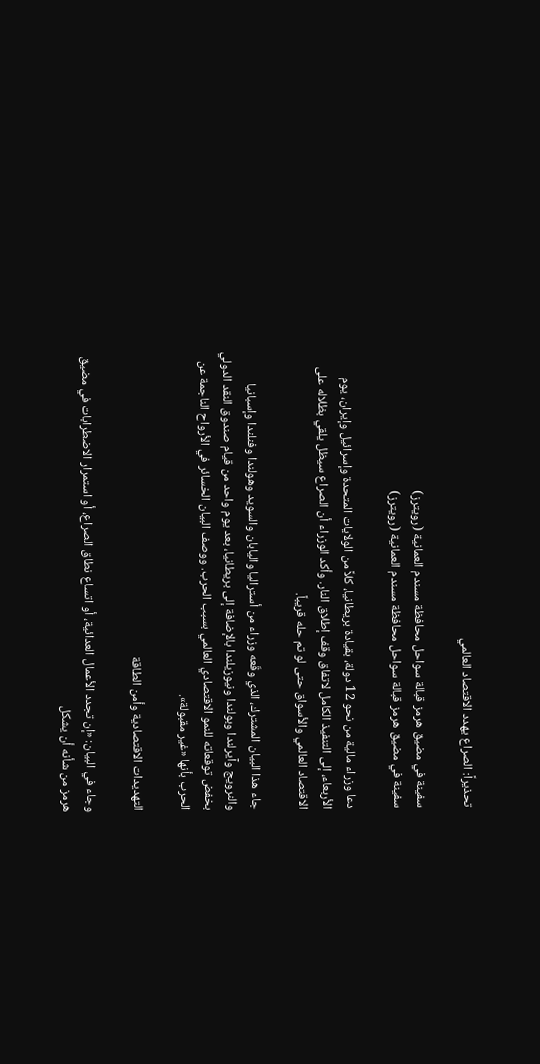تحذيراً: الصراع يهدد الاقتصاد العالمي

سفينة في مضيق هرمز قبالة سواحل محافظة مسندم العمانية (رويترز)
سفينة في مضيق هرمز قبالة سواحل محافظة مسندم العمانية (رويترز)

دعا وزراء مالية من نحو 12 دولة، بقيادة بريطانيا، كلاً من الولايات المتحدة وإسرائيل وإيران، يوم الأربعاء، إلى التنفيذ الكامل لاتفاق وقف إطلاق النار. وأكد الوزراء أن الصراع سيظل يلقي بظلاله على الاقتصاد العالمي والأسواق حتى لو تم حله قريباً.

جاء هذا البيان المشترك، الذي وقّعه وزراء من أستراليا واليابان والسويد وهولندا وفنلندا وإسبانيا والنرويج وآيرلندا وبولندا ونيوزيلندا بالإضافة إلى بريطانيا، بعد يوم واحد من قيام صندوق النقد الدولي بخفض توقعاته للنمو الاقتصادي العالمي بسبب الحرب. ووصف البيان الخسائر في الأرواح الناجمة عن الحرب بأنها «غير مقبولة».

التهديدات الاقتصادية وأمن الطاقة

وجاء في البيان: «إن تجدد الأعمال العدائية، أو اتساع نطاق الصراع، أو استمرار الاضطرابات في مضيق هرمز من شأنه أن يشكل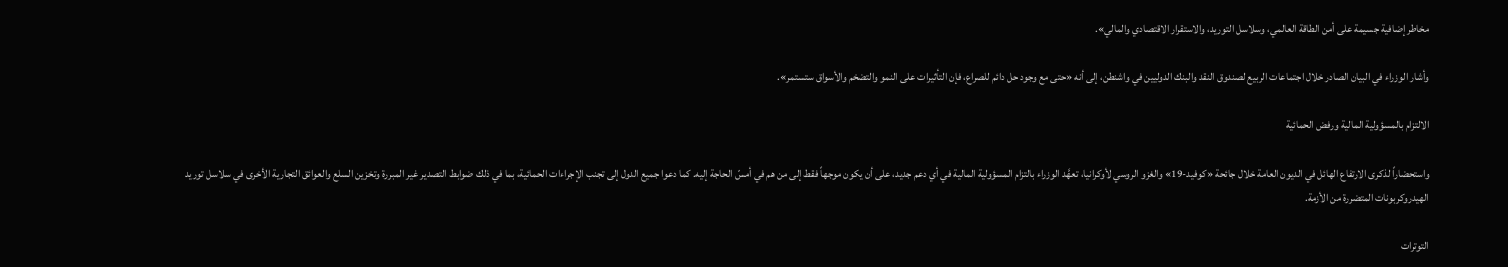مخاطر إضافية جسيمة على أمن الطاقة العالمي، وسلاسل التوريد، والاستقرار الاقتصادي والمالي».

وأشار الوزراء في البيان الصادر خلال اجتماعات الربيع لصندوق النقد والبنك الدوليين في واشنطن، إلى أنه «حتى مع وجود حل دائم للصراع، فإن التأثيرات على النمو والتضخم والأسواق ستستمر».

الالتزام بالمسؤولية المالية ورفض الحمائية

واستحضاراً لذكرى الارتفاع الهائل في الديون العامة خلال جائحة «كوفيد-19» والغزو الروسي لأوكرانيا، تعهَّد الوزراء بالتزام المسؤولية المالية في أي دعم جديد، على أن يكون موجهاً فقط إلى من هم في أمسّ الحاجة إليه. كما دعوا جميع الدول إلى تجنب الإجراءات الحمائية، بما في ذلك ضوابط التصدير غير المبررة وتخزين السلع والعوائق التجارية الأخرى في سلاسل توريد الهيدروكربونات المتضررة من الأزمة.

التوترات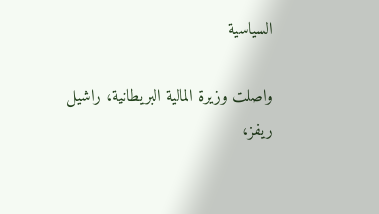السياسية

واصلت وزيرة المالية البريطانية، راشيل ريفز،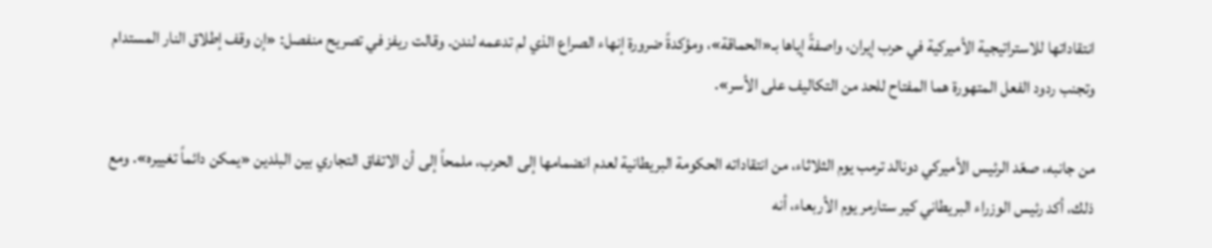انتقاداتها للاستراتيجية الأميركية في حرب إيران، واصفةً إياها بـ«الحماقة»، ومؤكدةً ضرورة إنهاء الصراع الذي لم تدعمه لندن. وقالت ريفز في تصريح منفصل: «إن وقف إطلاق النار المستدام وتجنب ردود الفعل المتهورة هما المفتاح للحد من التكاليف على الأسر».

من جانبه، صعّد الرئيس الأميركي دونالد ترمب يوم الثلاثاء، من انتقاداته الحكومة البريطانية لعدم انضمامها إلى الحرب، ملمحاً إلى أن الاتفاق التجاري بين البلدين «يمكن دائماً تغييره». ومع ذلك، أكد رئيس الوزراء البريطاني كير ستارمر يوم الأربعاء، أنه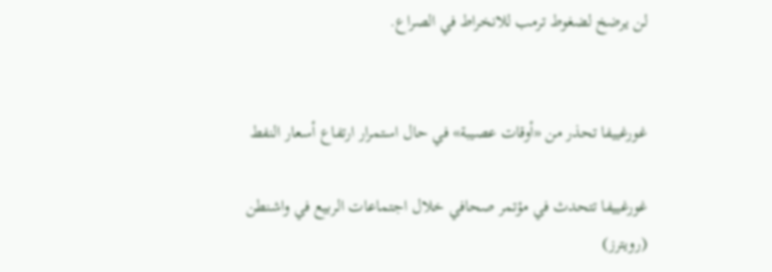لن يرضخ لضغوط ترمب للانخراط في الصراع.


غورغييفا تحذر من «أوقات عصيبة» في حال استمرار ارتفاع أسعار النفط

غورغييفا تتحدث في مؤتمر صحافي خلال اجتماعات الربيع في واشنطن (رويترز)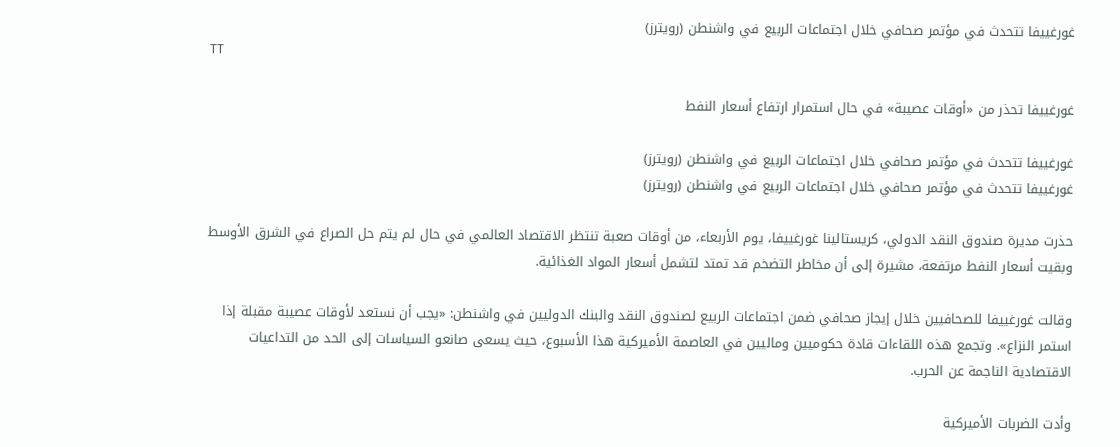غورغييفا تتحدث في مؤتمر صحافي خلال اجتماعات الربيع في واشنطن (رويترز)
TT

غورغييفا تحذر من «أوقات عصيبة» في حال استمرار ارتفاع أسعار النفط

غورغييفا تتحدث في مؤتمر صحافي خلال اجتماعات الربيع في واشنطن (رويترز)
غورغييفا تتحدث في مؤتمر صحافي خلال اجتماعات الربيع في واشنطن (رويترز)

حذرت مديرة صندوق النقد الدولي، كريستالينا غورغييفا، يوم الأربعاء، من أوقات صعبة تنتظر الاقتصاد العالمي في حال لم يتم حل الصراع في الشرق الأوسط وبقيت أسعار النفط مرتفعة، مشيرة إلى أن مخاطر التضخم قد تمتد لتشمل أسعار المواد الغذائية.

وقالت غورغييفا للصحافيين خلال إيجاز صحافي ضمن اجتماعات الربيع لصندوق النقد والبنك الدوليين في واشنطن: «يجب أن نستعد لأوقات عصيبة مقبلة إذا استمر النزاع». وتجمع هذه اللقاءات قادة حكوميين وماليين في العاصمة الأميركية هذا الأسبوع، حيث يسعى صانعو السياسات إلى الحد من التداعيات الاقتصادية الناجمة عن الحرب.

وأدت الضربات الأميركية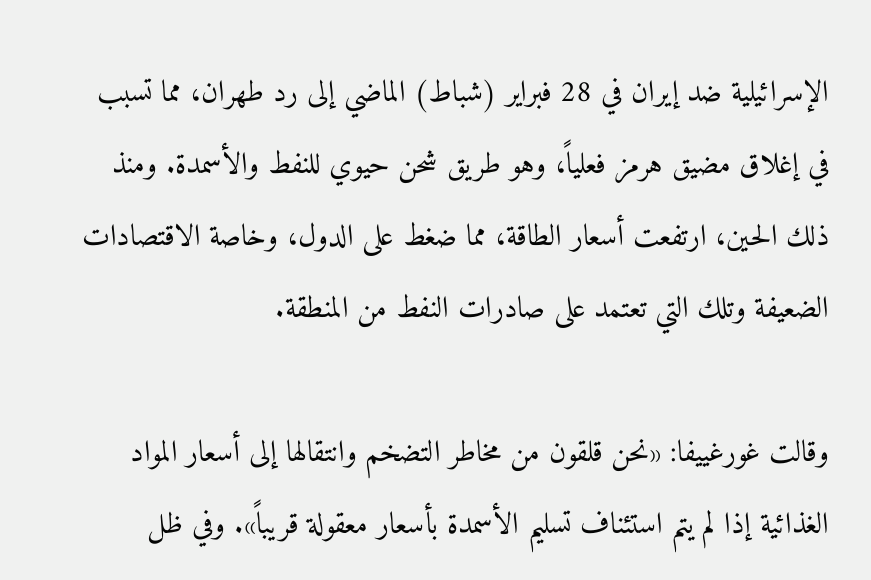الإسرائيلية ضد إيران في 28 فبراير (شباط) الماضي إلى رد طهران، مما تسبب في إغلاق مضيق هرمز فعلياً، وهو طريق شحن حيوي للنفط والأسمدة. ومنذ ذلك الحين، ارتفعت أسعار الطاقة، مما ضغط على الدول، وخاصة الاقتصادات الضعيفة وتلك التي تعتمد على صادرات النفط من المنطقة.

وقالت غورغييفا: «نحن قلقون من مخاطر التضخم وانتقالها إلى أسعار المواد الغذائية إذا لم يتم استئناف تسليم الأسمدة بأسعار معقولة قريباً». وفي ظل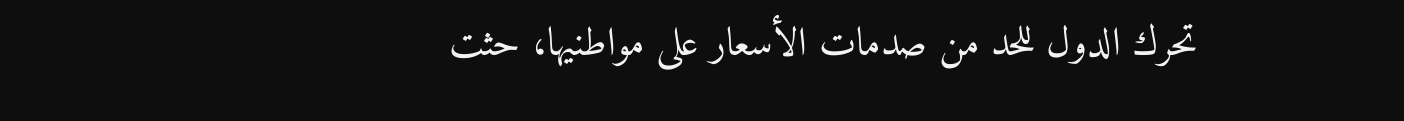تحرك الدول للحد من صدمات الأسعار على مواطنيها، حثت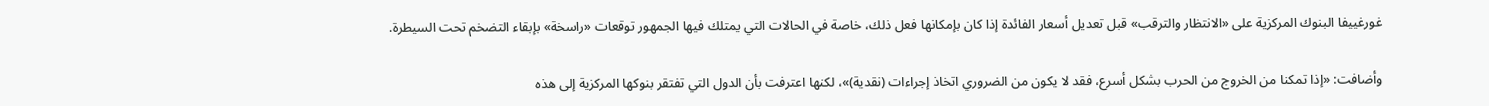غورغييفا البنوك المركزية على «الانتظار والترقب» قبل تعديل أسعار الفائدة إذا كان بإمكانها فعل ذلك، خاصة في الحالات التي يمتلك فيها الجمهور توقعات «راسخة» بإبقاء التضخم تحت السيطرة.

وأضافت: «إذا تمكنا من الخروج من الحرب بشكل أسرع، فقد لا يكون من الضروري اتخاذ إجراءات (نقدية)»، لكنها اعترفت بأن الدول التي تفتقر بنوكها المركزية إلى هذه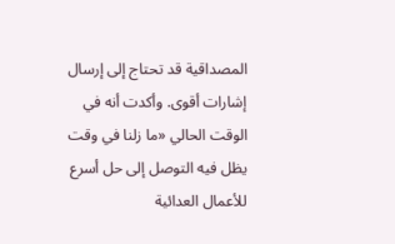المصداقية قد تحتاج إلى إرسال إشارات أقوى. وأكدت أنه في الوقت الحالي «ما زلنا في وقت يظل فيه التوصل إلى حل أسرع للأعمال العدائية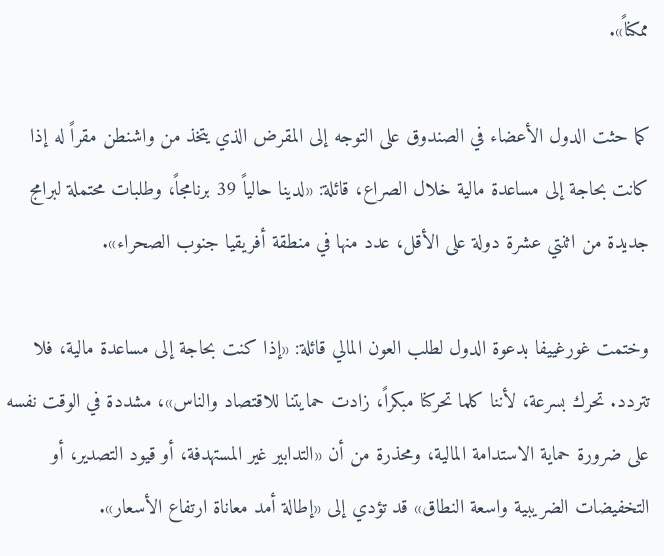ممكناً».

كما حثت الدول الأعضاء في الصندوق على التوجه إلى المقرض الذي يتخذ من واشنطن مقراً له إذا كانت بحاجة إلى مساعدة مالية خلال الصراع، قائلة: «لدينا حالياً 39 برنامجاً، وطلبات محتملة لبرامج جديدة من اثنتي عشرة دولة على الأقل، عدد منها في منطقة أفريقيا جنوب الصحراء».

وختمت غورغييفا بدعوة الدول لطلب العون المالي قائلة: «إذا كنت بحاجة إلى مساعدة مالية، فلا تتردد. تحرك بسرعة، لأننا كلما تحركنا مبكراً، زادت حمايتنا للاقتصاد والناس»، مشددة في الوقت نفسه على ضرورة حماية الاستدامة المالية، ومحذرة من أن «التدابير غير المستهدفة، أو قيود التصدير، أو التخفيضات الضريبية واسعة النطاق» قد تؤدي إلى «إطالة أمد معاناة ارتفاع الأسعار».